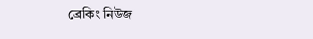ব্রেকিং নিউজ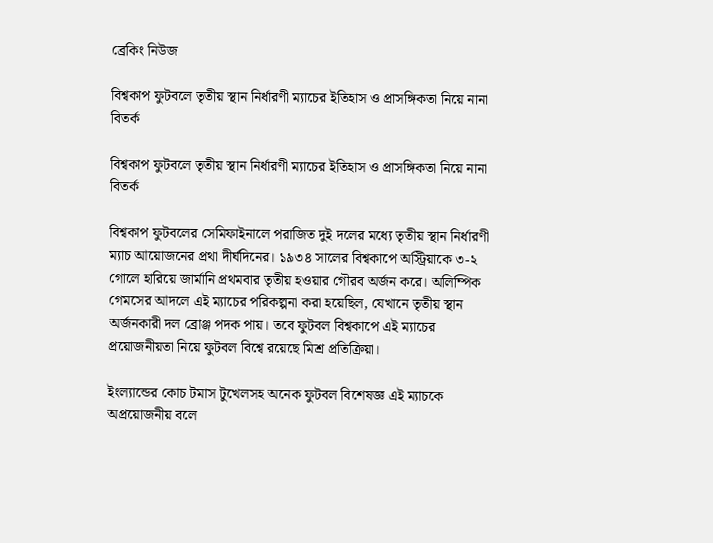ব্রেকিং নিউজ

বিশ্বকাপ ফুটবলে তৃতীয় স্থান নির্ধারণী ম্যাচের ইতিহাস ও প্রাসঙ্গিকতা নিয়ে নানা বিতর্ক

বিশ্বকাপ ফুটবলে তৃতীয় স্থান নির্ধারণী ম্যাচের ইতিহাস ও প্রাসঙ্গিকতা নিয়ে নানা বিতর্ক

বিশ্বকাপ ফুটবলের সেমিফাইনালে পরাজিত দুই দলের মধ্যে তৃতীয় স্থান নির্ধারণী ম্যাচ আয়োজনের প্রথা দীর্ঘদিনের। ১৯৩৪ সালের বিশ্বকাপে অস্ট্রিয়াকে ৩-২ গোলে হারিয়ে জার্মানি প্রথমবার তৃতীয় হওয়ার গৌরব অর্জন করে। অলিম্পিক গেমসের আদলে এই ম্যাচের পরিকল্পনা করা হয়েছিল, যেখানে তৃতীয় স্থান অর্জনকারী দল ব্রোঞ্জ পদক পায়। তবে ফুটবল বিশ্বকাপে এই ম্যাচের প্রয়োজনীয়তা নিয়ে ফুটবল বিশ্বে রয়েছে মিশ্র প্রতিক্রিয়া।

ইংল্যান্ডের কোচ টমাস টুখেলসহ অনেক ফুটবল বিশেষজ্ঞ এই ম্যাচকে অপ্রয়োজনীয় বলে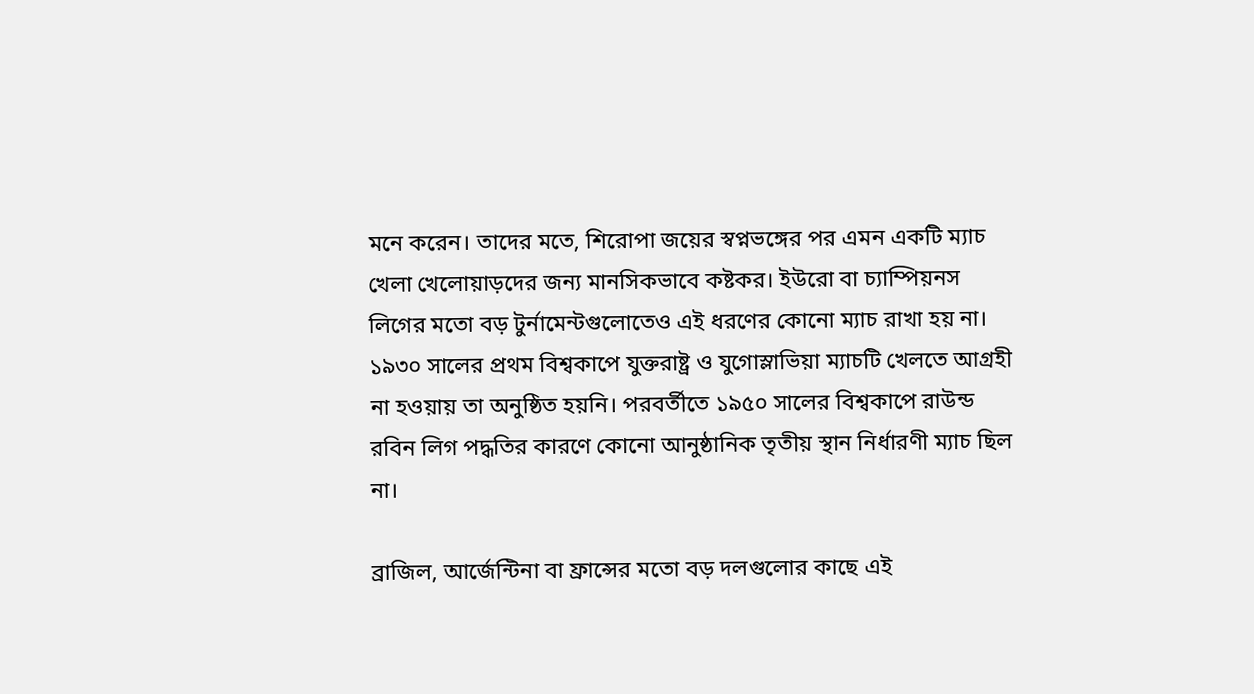মনে করেন। তাদের মতে, শিরোপা জয়ের স্বপ্নভঙ্গের পর এমন একটি ম্যাচ খেলা খেলোয়াড়দের জন্য মানসিকভাবে কষ্টকর। ইউরো বা চ্যাম্পিয়নস লিগের মতো বড় টুর্নামেন্টগুলোতেও এই ধরণের কোনো ম্যাচ রাখা হয় না। ১৯৩০ সালের প্রথম বিশ্বকাপে যুক্তরাষ্ট্র ও যুগোস্লাভিয়া ম্যাচটি খেলতে আগ্রহী না হওয়ায় তা অনুষ্ঠিত হয়নি। পরবর্তীতে ১৯৫০ সালের বিশ্বকাপে রাউন্ড রবিন লিগ পদ্ধতির কারণে কোনো আনুষ্ঠানিক তৃতীয় স্থান নির্ধারণী ম্যাচ ছিল না।

ব্রাজিল, আর্জেন্টিনা বা ফ্রান্সের মতো বড় দলগুলোর কাছে এই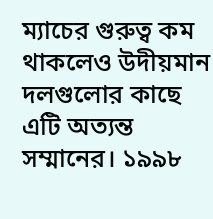ম্যাচের গুরুত্ব কম থাকলেও উদীয়মান দলগুলোর কাছে এটি অত্যন্ত সম্মানের। ১৯৯৮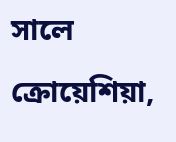সালে ক্রোয়েশিয়া,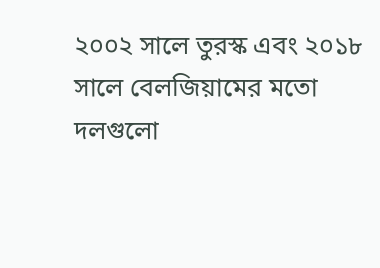২০০২ সালে তুরস্ক এবং ২০১৮ সালে বেলজিয়ামের মতো দলগুলো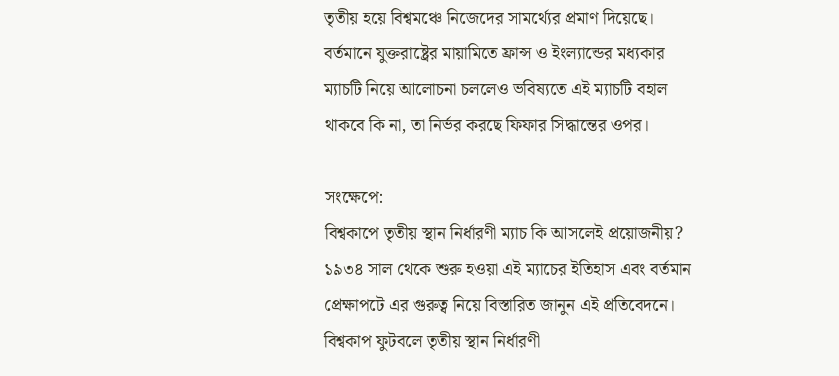তৃতীয় হয়ে বিশ্বমঞ্চে নিজেদের সামর্থ্যের প্রমাণ দিয়েছে। বর্তমানে যুক্তরাষ্ট্রের মায়ামিতে ফ্রান্স ও ইংল্যান্ডের মধ্যকার ম্যাচটি নিয়ে আলোচনা চললেও ভবিষ্যতে এই ম্যাচটি বহাল থাকবে কি না, তা নির্ভর করছে ফিফার সিদ্ধান্তের ওপর।

সংক্ষেপে:
বিশ্বকাপে তৃতীয় স্থান নির্ধারণী ম্যাচ কি আসলেই প্রয়োজনীয়? ১৯৩৪ সাল থেকে শুরু হওয়া এই ম্যাচের ইতিহাস এবং বর্তমান প্রেক্ষাপটে এর গুরুত্ব নিয়ে বিস্তারিত জানুন এই প্রতিবেদনে।
বিশ্বকাপ ফুটবলে তৃতীয় স্থান নির্ধারণী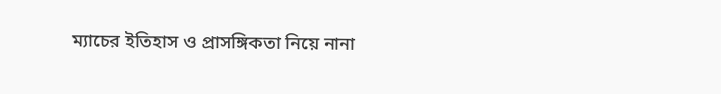ম্যাচের ইতিহাস ও প্রাসঙ্গিকতা নিয়ে নানা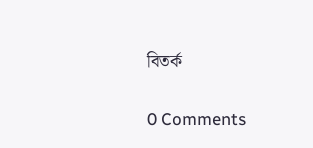বিতর্ক

0 Comments